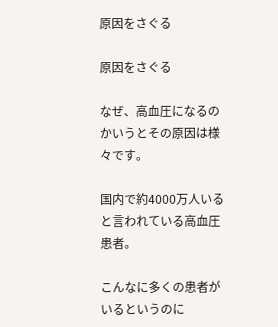原因をさぐる

原因をさぐる

なぜ、高血圧になるのかいうとその原因は様々です。

国内で約4000万人いると言われている高血圧患者。

こんなに多くの患者がいるというのに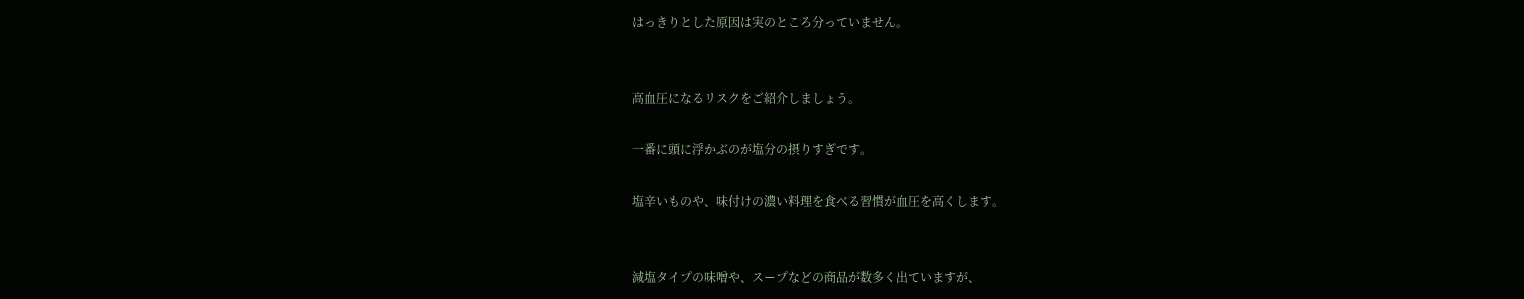はっきりとした原因は実のところ分っていません。


高血圧になるリスクをご紹介しましょう。

一番に頭に浮かぶのが塩分の摂りすぎです。

塩辛いものや、味付けの濃い料理を食べる習慣が血圧を高くします。


減塩タイプの味噌や、スープなどの商品が数多く出ていますが、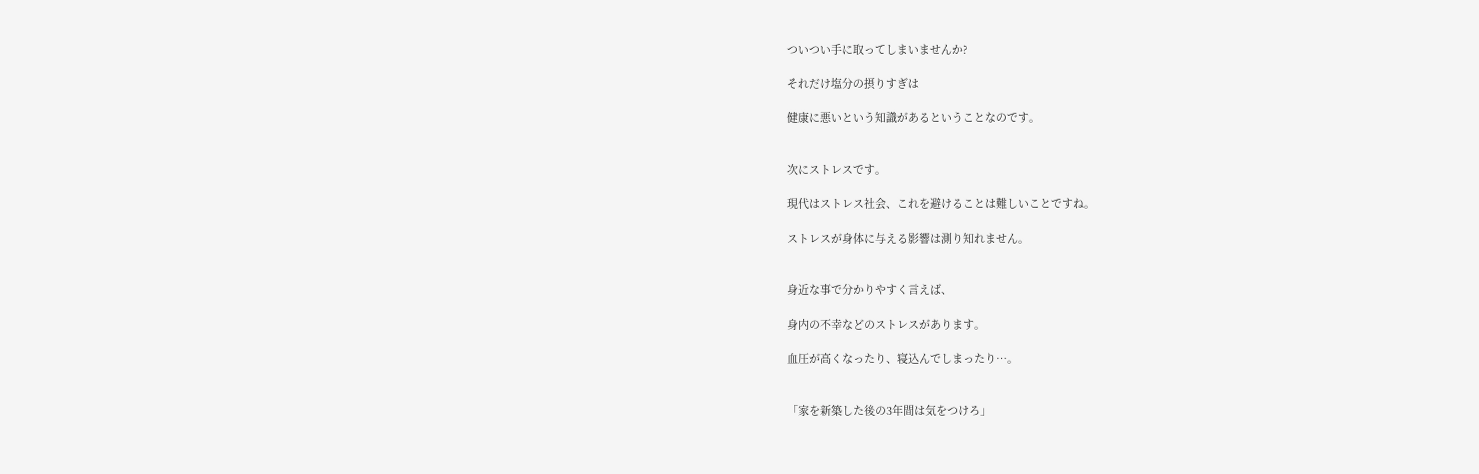ついつい手に取ってしまいませんか?

それだけ塩分の摂りすぎは

健康に悪いという知識があるということなのです。


次にストレスです。

現代はストレス社会、これを避けることは難しいことですね。

ストレスが身体に与える影響は測り知れません。


身近な事で分かりやすく言えば、

身内の不幸などのストレスがあります。

血圧が高くなったり、寝込んでしまったり…。


「家を新築した後の3年間は気をつけろ」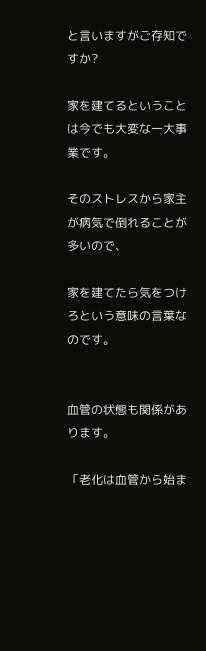と言いますがご存知ですか?

家を建てるということは今でも大変な一大事業です。

そのストレスから家主が病気で倒れることが多いので、

家を建てたら気をつけろという意味の言葉なのです。


血管の状態も関係があります。

「老化は血管から始ま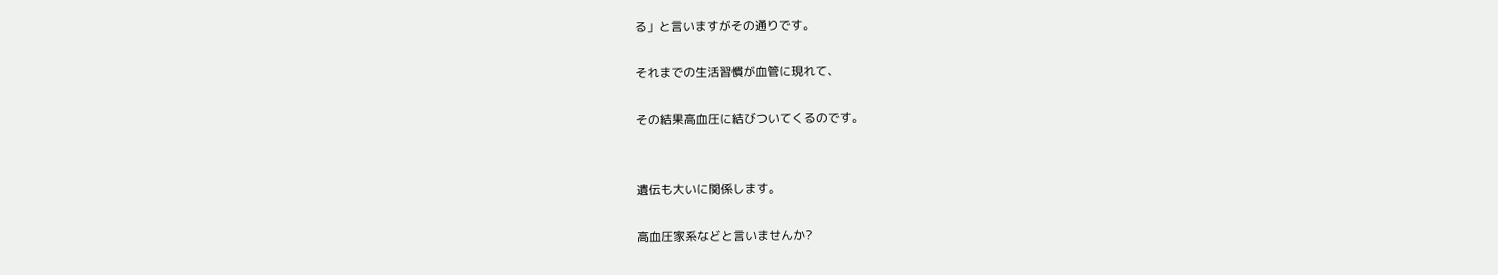る」と言いますがその通りです。

それまでの生活習慣が血管に現れて、

その結果高血圧に結びついてくるのです。


遺伝も大いに関係します。

高血圧家系などと言いませんか?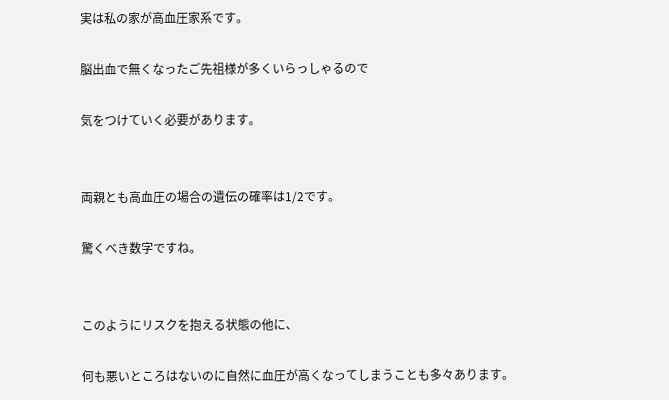実は私の家が高血圧家系です。

脳出血で無くなったご先祖様が多くいらっしゃるので

気をつけていく必要があります。


両親とも高血圧の場合の遺伝の確率は1/2です。

驚くべき数字ですね。


このようにリスクを抱える状態の他に、

何も悪いところはないのに自然に血圧が高くなってしまうことも多々あります。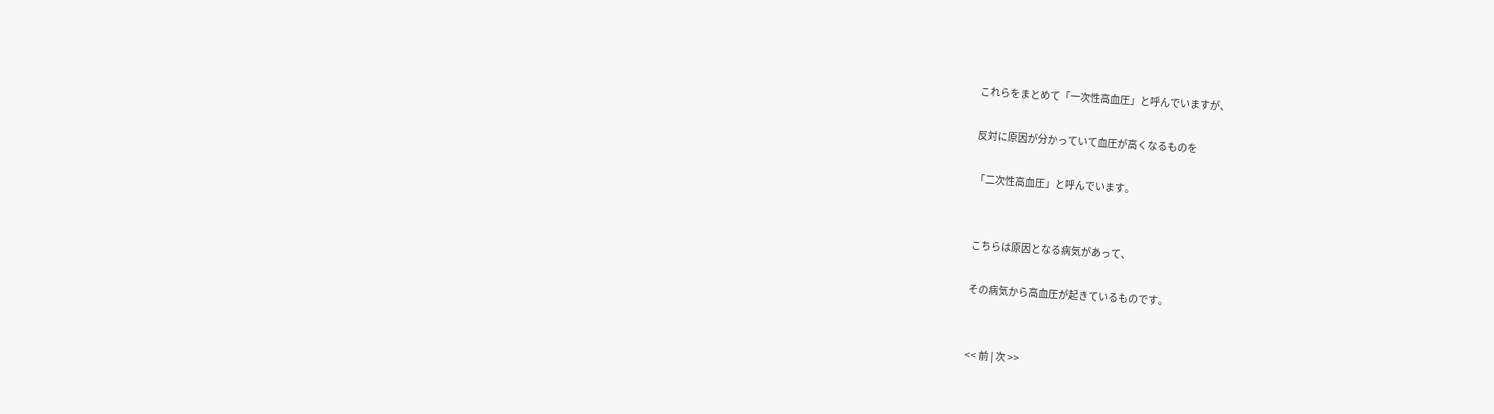これらをまとめて「一次性高血圧」と呼んでいますが、

反対に原因が分かっていて血圧が高くなるものを

「二次性高血圧」と呼んでいます。


こちらは原因となる病気があって、

その病気から高血圧が起きているものです。


<< 前 | 次 >>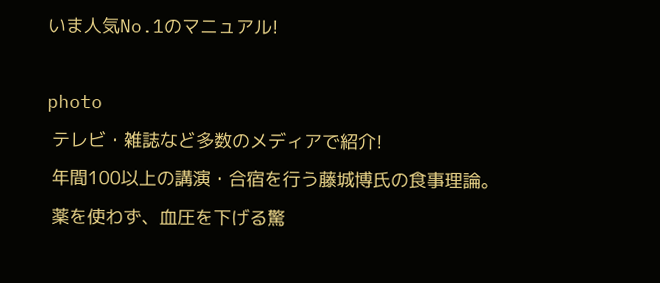いま人気No.1のマニュアル!

photo
 テレビ・雑誌など多数のメディアで紹介!
 年間100以上の講演・合宿を行う藤城博氏の食事理論。
 薬を使わず、血圧を下げる驚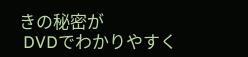きの秘密が
 DVDでわかりやすく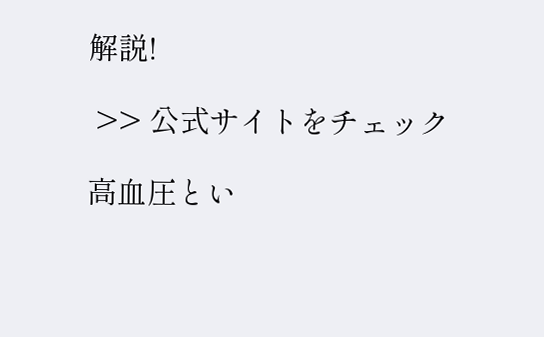解説!

 >> 公式サイトをチェック

高血圧とい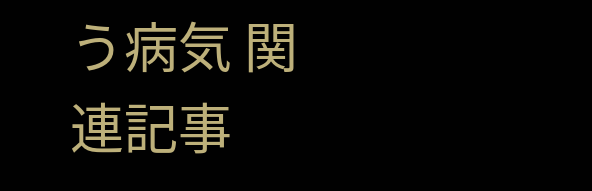う病気 関連記事